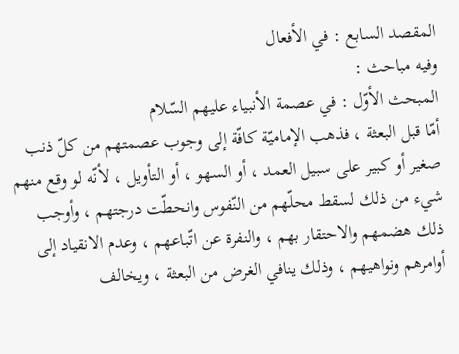المقصد السابع : في الأفعال
وفيه مباحث :
المبحث الأوّل : في عصمة الأنبياء عليهم السّلام
أمّا قبل البعثة ، فذهب الإماميّة كافّة إلى وجوب عصمتهم من كلّ ذنب صغير أو كبير على سبيل العمد ، أو السهو ، أو التأويل ، لأنّه لو وقع منهم شيء من ذلك لسقط محلّهم من النّفوس وانحطّت درجتهم ، وأوجب ذلك هضمهم والاحتقار بهم ، والنفرة عن اتّباعهم ، وعدم الانقياد إلى أوامرهم ونواهيهم ، وذلك ينافي الغرض من البعثة ، ويخالف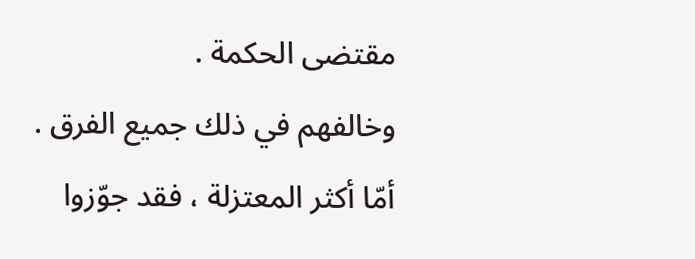مقتضى الحكمة .
وخالفهم في ذلك جميع الفرق .
أمّا أكثر المعتزلة ، فقد جوّزوا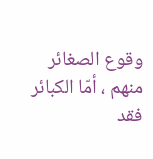وقوع الصغائر منهم ، أمّا الكبائر فقد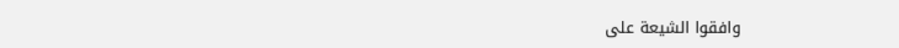وافقوا الشيعة على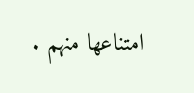امتناعها منهم .